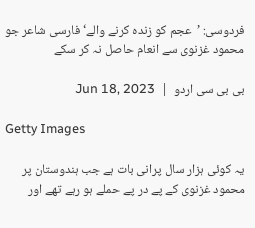فردوسی: ’عجم کو زندہ کرنے والے‘ فارسی شاعر جو محمود غزنوی سے انعام حاصل نہ کر سکے

بی بی سی اردو  |  Jun 18, 2023

Getty Images

یہ کوئی ہزار سال پرانی بات ہے جب ہندوستان پر محمود غزنوی کے پے در پے حملے ہو رہے تھے اور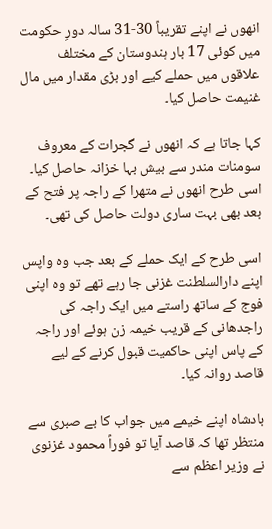انھوں نے اپنے تقریباً 30-31 سالہ دورِ حکومت میں کوئی 17 بار ہندوستان کے مختلف علاقوں میں حملے کیے اور بڑی مقدار میں مال غنیمت حاصل کیا۔

کہا جاتا ہے کہ انھوں نے گجرات کے معروف سومنات مندر سے بیش بہا خزانہ حاصل کیا۔ اسی طرح انھوں نے متھرا کے راجہ پر فتح کے بعد بھی بہت ساری دولت حاصل کی تھی۔

اسی طرح کے ایک حملے کے بعد جب وہ واپس اپنے دارالسلطنت غزنی جا رہے تھے تو وہ اپنی فوج کے ساتھ راستے میں ایک راجہ کی راجدھانی کے قریب خیمہ زن ہوئے اور راجہ کے پاس اپنی حاکمیت قبول کرنے کے لیے قاصد روانہ کیا۔

بادشاہ اپنے خیمے میں جواب کا بے صبری سے منتظر تھا کہ قاصد آیا تو فوراً محمود غزنوی نے وزیر اعظم سے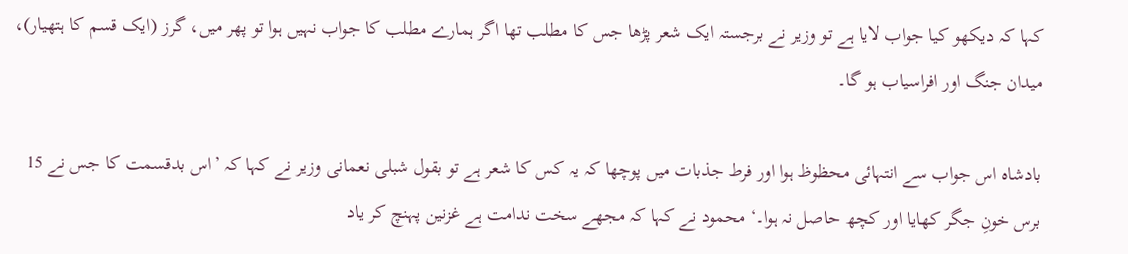کہا کہ دیکھو کیا جواب لایا ہے تو وزیر نے برجستہ ایک شعر پڑھا جس کا مطلب تھا اگر ہمارے مطلب کا جواب نہیں ہوا تو پھر میں، گرز (ایک قسم کا ہتھیار)، میدان جنگ اور افراسیاب ہو گا۔

بادشاہ اس جواب سے انتہائی محظوظ ہوا اور فرط جذبات میں پوچھا کہ یہ کس کا شعر ہے تو بقول شبلی نعمانی وزیر نے کہا کہ ’اس بدقسمت کا جس نے 15 برس خونِ جگر کھایا اور کچھ حاصل نہ ہوا۔‘ محمود نے کہا کہ مجھے سخت ندامت ہے غزنین پہنچ کر یاد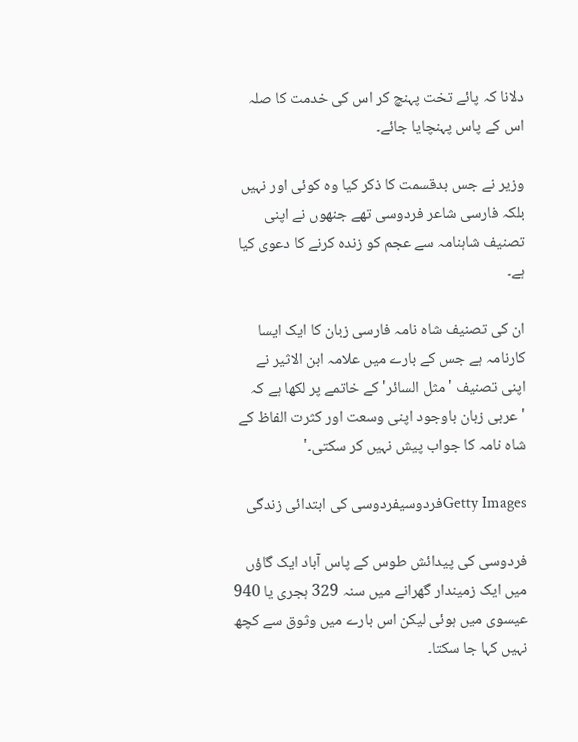دلانا کہ پائے تخت پہنچ کر اس کی خدمت کا صلہ اس کے پاس پہنچایا جائے۔

وزیر نے جس بدقسمت کا ذکر کیا وہ کوئی اور نہیں بلکہ فارسی شاعر فردوسی تھے جنھوں نے اپنی تصنیف شاہنامہ سے عجم کو زندہ کرنے کا دعوی کیا ہے۔

ان کی تصنیف شاہ نامہ فارسی زبان کا ایک ایسا کارنامہ ہے جس کے بارے میں علامہ ابن الاثیر نے اپنی تصنیف 'مثل السائر' کے خاتمے پر لکھا ہے کہ 'عربی زبان باوجود اپنی وسعت اور کثرت الفاظ کے شاہ نامہ کا جواب پیش نہیں کر سکتی۔'

Getty Imagesفردوسیفردوسی کی ابتدائی زندگی

فردوسی کی پیدائش طوس کے پاس آباد ایک گاؤں میں ایک زمیندار گھرانے میں سنہ 329 ہجری یا 940 عیسوی میں ہوئی لیکن اس بارے میں وثوق سے کچھ نہیں کہا جا سکتا۔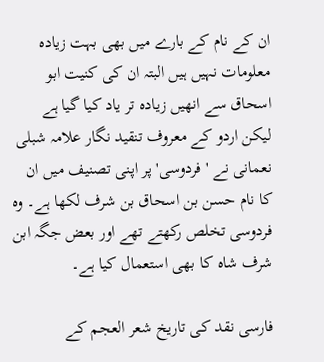ان کے نام کے بارے میں بھی بہت زیادہ معلومات نہیں ہیں البتہ ان کی کنیت ابو اسحاق سے انھیں زیادہ تر یاد کیا گیا ہے لیکن اردو کے معروف تنقید نگار علامہ شبلی نعمانی نے 'فردوسی' پر اپنی تصنیف میں ان کا نام حسن بن اسحاق بن شرف لکھا ہے۔ وہ فردوسی تخلص رکھتے تھے اور بعض جگہ ابن شرف شاہ کا بھی استعمال کیا ہے۔

فارسی نقد کی تاریخ شعر العجم کے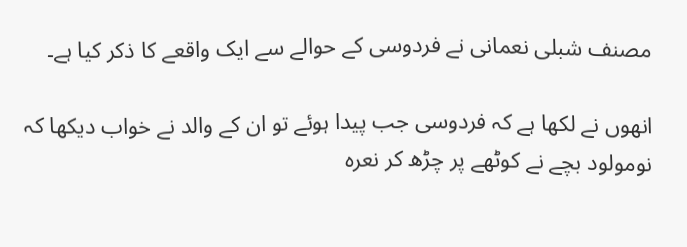مصنف شبلی نعمانی نے فردوسی کے حوالے سے ایک واقعے کا ذکر کیا ہے۔

انھوں نے لکھا ہے کہ فردوسی جب پیدا ہوئے تو ان کے والد نے خواب دیکھا کہ نومولود بچے نے کوٹھے پر چڑھ کر نعرہ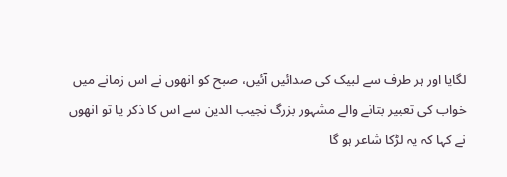لگایا اور ہر طرف سے لبیک کی صدائیں آئیں، صبح کو انھوں نے اس زمانے میں خواب کی تعبیر بتانے والے مشہور بزرگ نجیب الدین سے اس کا ذکر یا تو انھوں نے کہا کہ یہ لڑکا شاعر ہو گا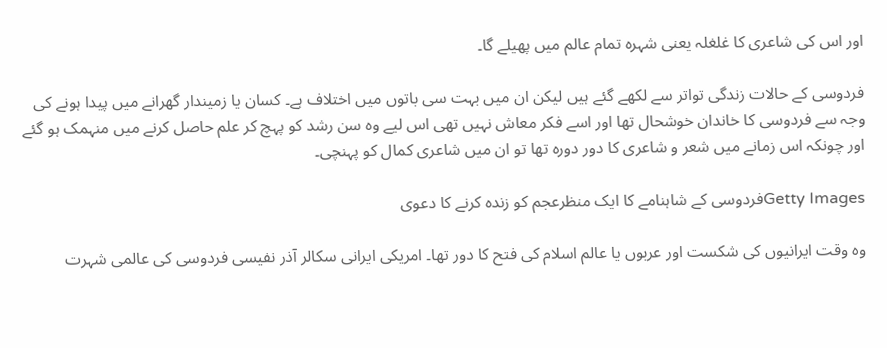اور اس کی شاعری کا غلغلہ یعنی شہرہ تمام عالم میں پھیلے گا۔

فردوسی کے حالات زندگی تواتر سے لکھے گئے ہیں لیکن ان میں بہت سی باتوں میں اختلاف ہے۔ کسان یا زمیندار گھرانے میں پیدا ہونے کی وجہ سے فردوسی کا خاندان خوشحال تھا اور اسے فکر معاش نہیں تھی اس لیے وہ سن رشد کو پہچ کر علم حاصل کرنے میں منہمک ہو گئے اور چونکہ اس زمانے میں شعر و شاعری کا دور دورہ تھا تو ان میں شاعری کمال کو پہنچی۔

Getty Imagesفردوسی کے شاہنامے کا ایک منظرعجم کو زندہ کرنے کا دعوی

وہ وقت ایرانیوں کی شکست اور عربوں یا عالم اسلام کی فتح کا دور تھا۔ امریکی ایرانی سکالر آذر نفیسی فردوسی کی عالمی شہرت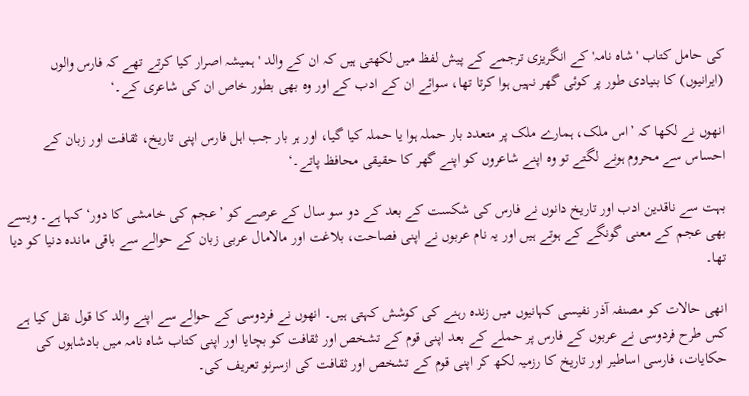کی حامل کتاب 'شاہ نامہ' کے انگریزی ترجمے کے پیش لفظ میں لکھتی ہیں کہ ان کے والد 'ہمیشہ اصرار کیا کرتے تھے کہ فارس والوں (ایرانیوں) کا بنیادی طور پر کوئی گھر نہیں ہوا کرتا تھا، سوائے ان کے ادب کے اور وہ بھی بطور خاص ان کی شاعری کے۔‘

انھوں نے لکھا کہ ’اس ملک، ہمارے ملک پر متعدد بار حملہ ہوا یا حملہ کیا گیا، اور ہر بار جب اہل فارس اپنی تاریخ، ثقافت اور زبان کے احساس سے محروم ہونے لگتے تو وہ اپنے شاعروں کو اپنے گھر کا حقیقی محافظ پاتے۔‘

بہت سے ناقدین ادب اور تاریخ دانوں نے فارس کی شکست کے بعد کے دو سو سال کے عرصے کو ’عجم کی خامشی کا دور‘ کہا ہے۔ ویسے بھی عجم کے معنی گونگے کے ہوتے ہیں اور یہ نام عربوں نے اپنی فصاحت، بلاغت اور مالامال عربی زبان کے حوالے سے باقی ماندہ دنیا کو دیا تھا۔

انھی حالات کو مصنفہ آذر نفیسی کہانیوں میں زندہ رہنے کی کوشش کہتی ہیں۔ انھوں نے فردوسی کے حوالے سے اپنے والد کا قول نقل کیا ہے کس طرح فردوسی نے عربوں کے فارس پر حملے کے بعد اپنی قوم کے تشخص اور ثقافت کو بچایا اور اپنی کتاب شاہ نامہ میں بادشاہوں کی حکایات، فارسی اساطیر اور تاریخ کا رزمیہ لکھ کر اپنی قوم کے تشخص اور ثقافت کی ازسرنو تعریف کی۔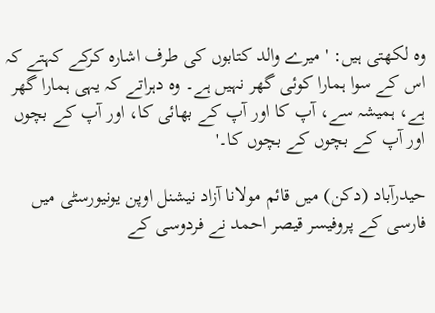وہ لکھتی ہیں: 'میرے والد کتابوں کی طرف اشارہ کرکے کہتے کہ اس کے سوا ہمارا کوئی گھر نہیں ہے۔ وہ دہراتے کہ یہی ہمارا گھر ہے، ہمیشہ سے، آپ کا اور آپ کے بھائی کا، اور آپ کے بچوں اور آپ کے بچوں کے بچوں کا۔'

حیدرآباد (دکن) میں قائم مولانا آزاد نیشنل اوپن یونیورسٹی میں فارسی کے پروفیسر قیصر احمد نے فردوسی کے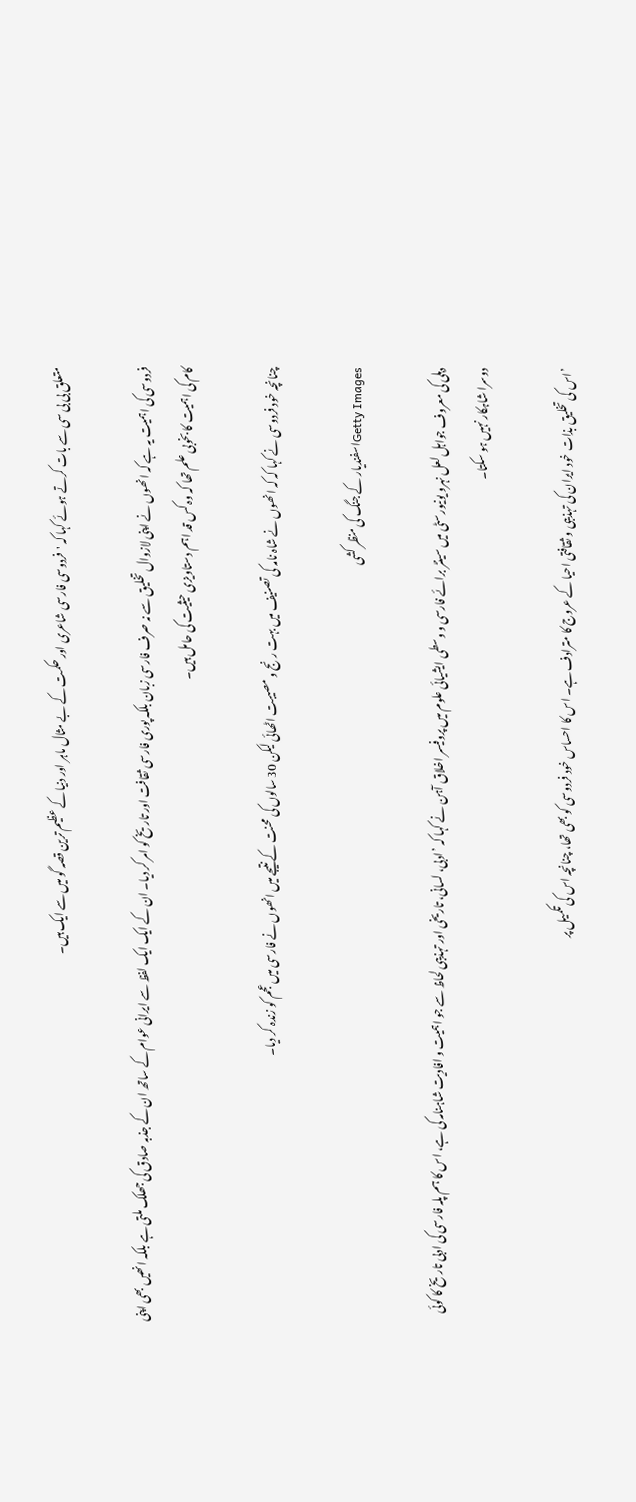متعلق بی بی سی سے بات کرتے ہوئے کہا کہ 'فردوسی فارسی شاعری اور حکمت کے بے مثال ماہر اور دنیا کے عظیم ترین قصہ گو میں سے ایک ہیں۔

فردوسی کی اہمیت یہ ہے کہ انھوں نے اپنی لازوال تخلیق سے نہ صرف فارسی زبان بلکہ پوری فارسی ثقافت اور تاریخ کو امر کر دیا۔ ان کے ایک ایک لفظ سے ایرانی عوام کے ساتھ ان کے جذبہ صادق کی جھلک ملتی ہے بلکہ انھیں بھی اپنی کام کی اہمیت کا بخوبی علم تھا کہ وہ کس قد اہم دستاویزی حیثیت کی حامل ہیں۔

چنانچہ خود فردوسی نے کہا کہ کہ انھوں نے شاہ نامہ کی تصنیف میں بہت رنج و مصیبت اٹھائی لیکن 30 سالوں کی محنت کے نتیجے میں انھوں نے فارسی میں عجم کو زندہ کر دیا۔

Getty Imagesاسفندیار کے جنگ کی منظر کشی

دہلی کی معروف جواہل لعل نہرو یونیورسٹی میں سینٹر برائے فارسی و وسطی ایشیائی علوم میں پروفیسر اخلاق آہن نے کہا کہ ’ادبی، لسانی، تاریخی اور تہذیبی لحاظ سے جو اہمیت و افادیت شاہنامہ کی ہے، اس کا ہم پلہ فارسی کی ادبی تاریخ کا کوئی دوسرا شاہکار نہیں ہو سکتا۔

’اس کی تخلیق بذات خود ایران کی تہذیبی و ثقافتی احیا کے عروج کا مترادف ہے۔ اس کا احساس خود فردوسی کو بھی تھا، چنانچہ اس کی تکمیل پر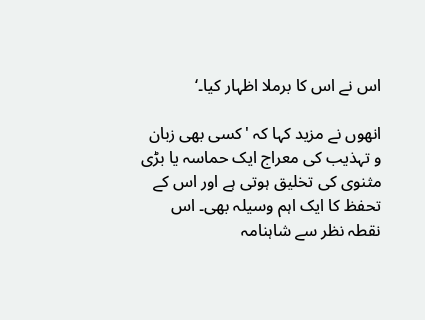اس نے اس کا برملا اظہار کیا۔‘

انھوں نے مزید کہا کہ 'کسی بھی زبان و تہذیب کی معراج ایک حماسہ یا بڑی مثنوی کی تخلیق ہوتی ہے اور اس کے تحفظ کا ایک اہم وسیلہ بھی۔ اس نقطہ نظر سے شاہنامہ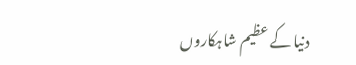دنیا کے عظیم شاہکاروں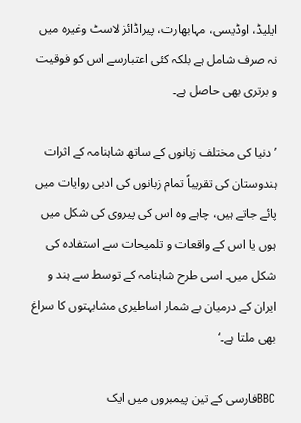ایلیڈ، اوڈیسی، مہابھارت، پیراڈائز لاسٹ وغیرہ میں نہ صرف شامل ہے بلکہ کئی اعتبارسے اس کو فوقیت و برتری بھی حاصل ہے۔

’دنیا کی مختلف زبانوں کے ساتھ شاہنامہ کے اثرات ہندوستان کی تقریباً تمام زبانوں کی ادبی روایات میں پائے جاتے ہیں، چاہے وہ اس کی پیروی کی شکل میں ہوں یا اس کے واقعات و تلمیحات سے استفادہ کی شکل میں۔ اسی طرح شاہنامہ کے توسط سے ہند و ایران کے درمیان بے شمار اساطیری مشابہتوں کا سراغ بھی ملتا ہے۔‘

BBCفارسی کے تین پیمبروں میں ایک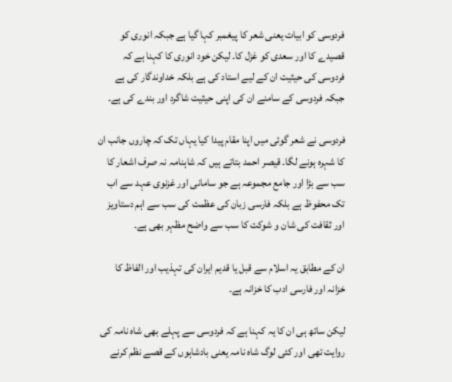فردوسی کو ابیات یعنی شعر کا پیغمبر کہا گیا ہے جبکہ انوری کو قصیدے کا اور سعدی کو غزل کا۔ لیکن خود انوری کا کہنا ہے کہ فردوسی کی حیثیت ان کے لیے استاد کی ہے بلکہ خداوندگار کی ہے جبکہ فردوسی کے سامنے ان کی اپنی حیثیت شاگرد اور بندے کی ہے۔

فردوسی نے شعر گوئی میں اپنا مقام پیدا کیا یہاں تک کہ چاروں جانب ان کا شہرہ ہونے لگا۔ قیصر احمد بتاتے ہیں کہ شاہنامہ نہ صرف اشعار کا سب سے بڑا اور جامع مجموعہ ہے جو سامانی اور غزنوی عہد سے اب تک محفوظ ہے بلکہ فارسی زبان کی عظمت کی سب سے اہم دستاویز اور ثقافت کی شان و شوکت کا سب سے واضح مظہر بھی ہے۔

ان کے مطابق یہ اسلام سے قبل یا قدیم ایران کی تہذیب اور الفاظ کا خزانہ اور فارسی ادب کا خزانہ ہے۔

لیکن ساتھ ہی ان کا یہ کہنا ہے کہ فردوسی سے پہلے بھی شاہ نامہ کی روایت تھی اور کئی لوگ شاہ نامہ یعنی بادشاہوں کے قصے نظم کرنے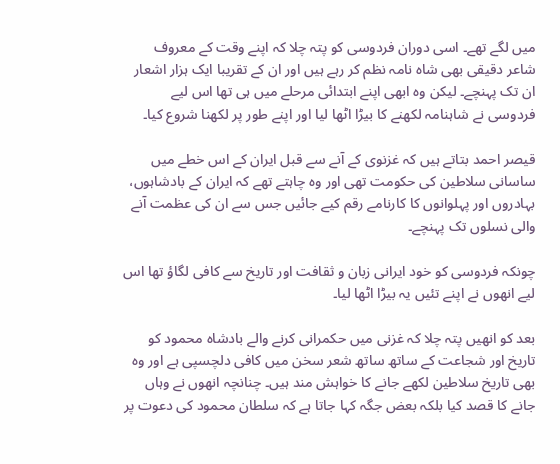میں لگے تھے۔ اسی دوران فردوسی کو پتہ چلا کہ اپنے وقت کے معروف شاعر دقیقی بھی شاہ نامہ نظم کر رہے ہیں اور ان کے تقریبا ایک ہزار اشعار ان تک پہنچے۔ لیکن وہ ابھی اپنے ابتدائی مرحلے میں ہی تھا اس لیے فردوسی نے شاہنامہ لکھنے کا بیڑا اٹھا لیا اور اپنے طور پر لکھنا شروع کیا۔

قیصر احمد بتاتے ہیں کہ غزنوی کے آنے سے قبل ایران کے اس خطے میں ساسانی سلاطین کی حکومت تھی اور وہ چاہتے تھے کہ ایران کے بادشاہوں، بہادروں اور پہلوانوں کا کارنامے رقم کیے جائیں جس سے ان کی عظمت آنے والی نسلوں تک پہنچے۔

چونکہ فردوسی کو خود ایرانی زبان و ثقافت اور تاریخ سے کافی لگاؤ تھا اس لیے انھوں نے اپنے تئیں یہ بیڑا اٹھا لیا۔

بعد کو انھیں پتہ چلا کہ غزنی میں حکمرانی کرنے والے بادشاہ محمود کو تاریخ اور شجاعت کے ساتھ ساتھ شعر سخن میں کافی دلچسپی ہے اور وہ بھی تاریخ سلاطین لکھے جانے کا خواہش مند ہیں۔ چنانچہ انھوں نے وہاں جانے کا قصد کیا بلکہ بعض جگہ کہا جاتا ہے کہ سلطان محمود کی دعوت پر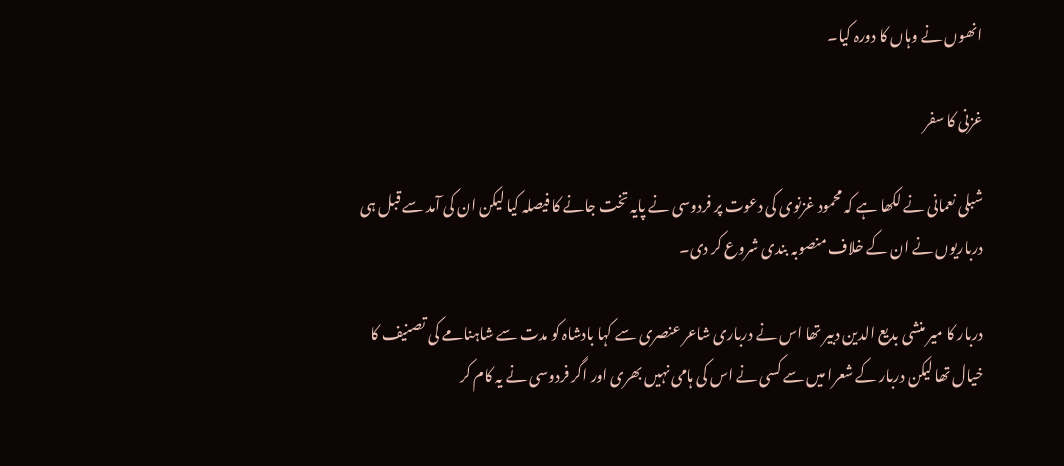انھوں نے وہاں کا دورہ کیا۔

غزنی کا سفر

شبلی نعمانی نے لکھا ہے کہ محمود غزنوی کی دعوت پر فردوسی نے پایہ تخت جانے کا فیصلہ کیا لیکن ان کی آمد سے قبل ہی درباریوں نے ان کے خلاف منصوبہ بندی شروع کر دی۔

دربار کا میر منشی بدیع الدین دبیر تھا اس نے درباری شاعر عنصری سے کہا بادشاہ کو مدت سے شاہنامے کی تصنیف کا خیال تھا لیکن دربار کے شعرا میں سے کسی نے اس کی ہامی نہیں بھری اور اگر فردوسی نے یہ کام کر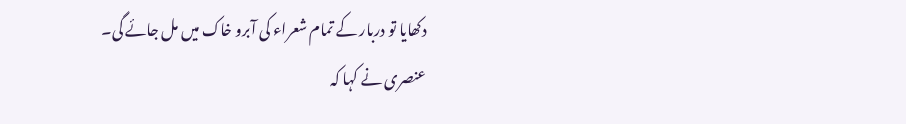دکھایا تو دربار کے تمام شعراء کی آبرو خاک میں مل جائے گی۔ عنصری نے کہا کہ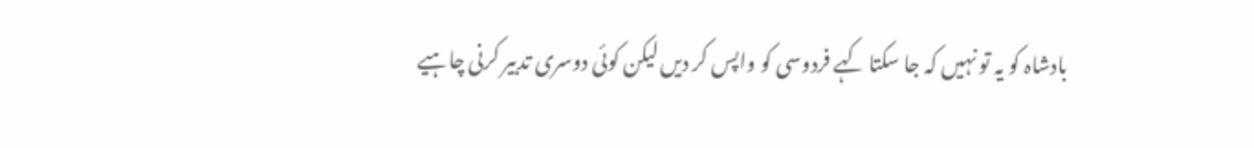بادشاہ کو یہ تو نہیں کہ جا سکتا کہے فردوسی کو واپس کر دیں لیکن کوئی دوسری تدبیر کرنی چاہیے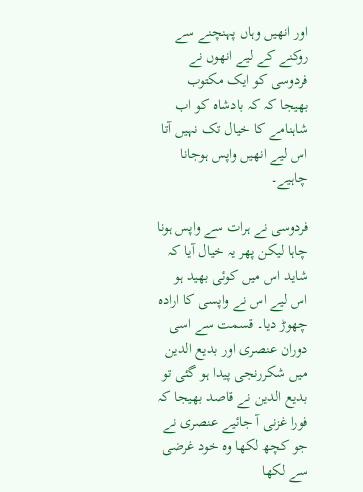اور انھیں وہاں پہنچنے سے روکنے کے لیے انھوں نے فردوسی کو ایک مکتوب بھیجا کہ کہ بادشاہ کو اب شاہنامے کا خیال تک نہیں آتا اس لیے انھیں واپس ہوجانا چاہیے۔

فردوسی نے ہرات سے واپس ہونا چاہا لیکن پھر یہ خیال آیا کہ شاید اس میں کوئی بھید ہو اس لیے اس نے واپسی کا ارادہ چھوڑ دیا۔ قسمت سے اسی دوران عنصری اور بدیع الدین میں شکررنجی پیدا ہو گئی تو بدیع الدین نے قاصد بھیجا کہ فورا غزنی آ جائیے عنصری نے جو کچھ لکھا وہ خود غرضی سے لکھا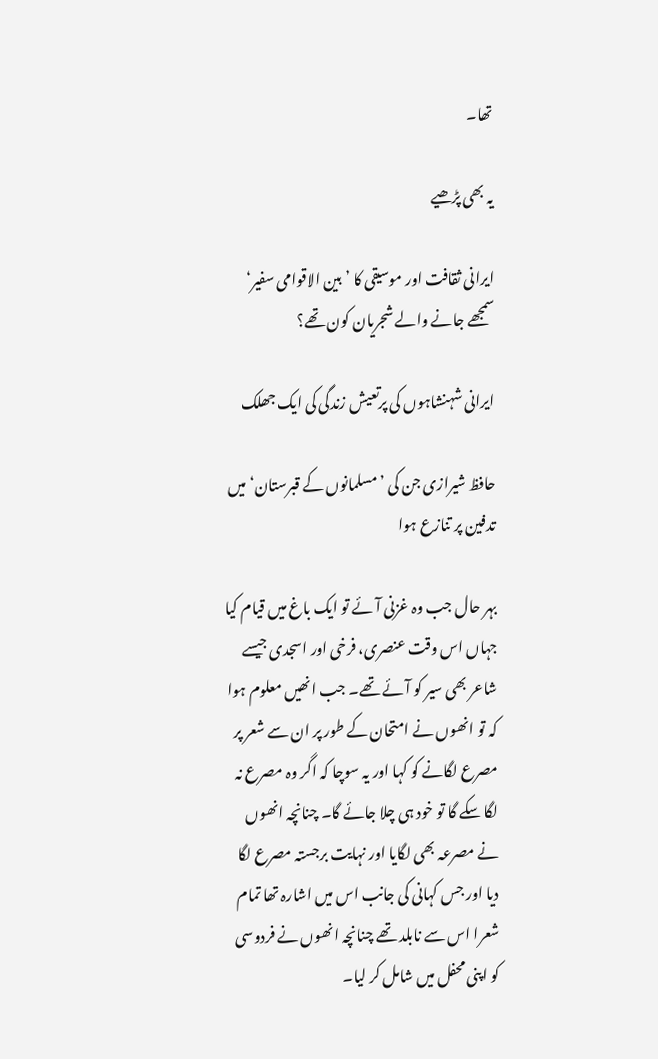تھا۔

یہ بھی پڑھیے

ایرانی ثقافت اور موسیقی کا ’بین الاقوامی سفیر‘ سمجھے جانے والے شجریان کون تھے؟

ایرانی شہنشاہوں کی پرتعیش زندگی کی ایک جھلک

حافظ شیرازی جن کی ’مسلمانوں کے قبرستان‘ میں تدفین پر تنازع ہوا

بہر حال جب وہ غزنی آئے تو ایک باغ میں قیام کیا جہاں اس وقت عنصری، فرخی اور اسجدی جیسے شاعر بھی سیر کو آئے تھے۔ جب انھیں معلوم ہوا کہ تو انھوں نے امتحان کے طور پر ان سے شعر پر مصرع لگانے کو کہا اور یہ سوچا کہ اگر وہ مصرع نہ لگا سکے گا تو خود ہی چلا جائے گا۔ چنانچہ انھوں نے مصرعہ بھی لگایا اور نہایت برجستہ مصرع لگا دیا اور جس کہانی کی جانب اس میں اشارہ تھا تمام شعرا اس سے نابلد تھے چنانچہ انھوں نے فردوسی کو اپنی محفل میں شامل کر لیا۔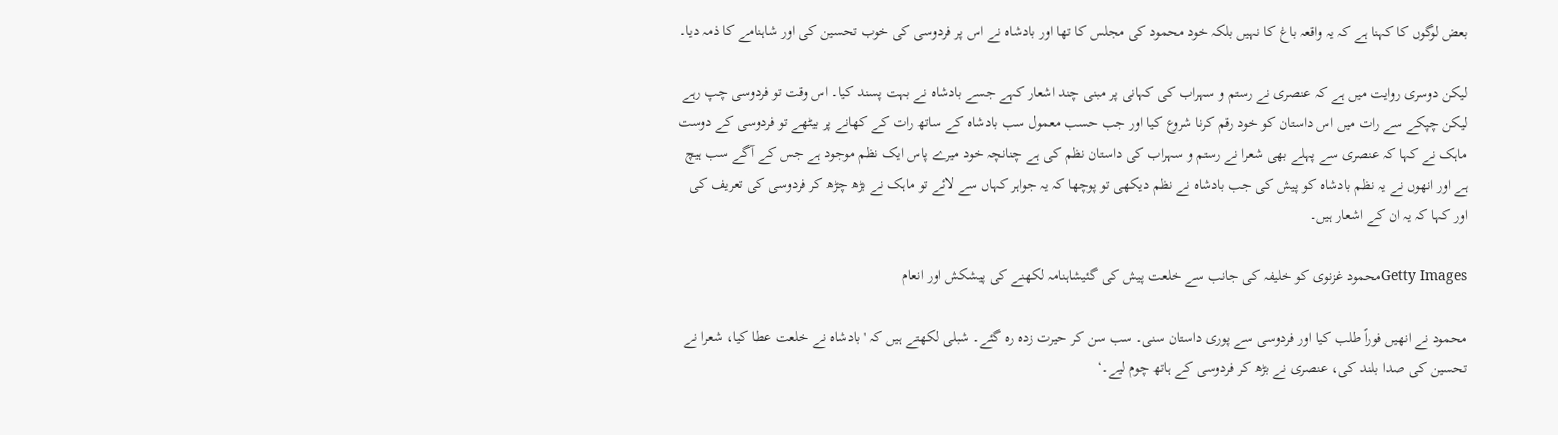بعض لوگوں کا کہنا ہے کہ یہ واقعہ باغ کا نہیں بلکہ خود محمود کی مجلس کا تھا اور بادشاہ نے اس پر فردوسی کی خوب تحسین کی اور شاہنامے کا ذمہ دیا۔

لیکن دوسری روایت میں ہے کہ عنصری نے رستم و سہراب کی کہانی پر مبنی چند اشعار کہے جسے بادشاہ نے بہت پسند کیا۔ اس وقت تو فردوسی چپ رہے لیکن چپکے سے رات میں اس داستان کو خود رقم کرنا شروع کیا اور جب حسب معمول سب بادشاہ کے ساتھ رات کے کھانے پر بیٹھے تو فردوسی کے دوست ماہک نے کہا کہ عنصری سے پہلے بھی شعرا نے رستم و سہراب کی داستان نظم کی ہے چنانچہ خود میرے پاس ایک نظم موجود ہے جس کے آگے سب ہیچ ہے اور انھوں نے یہ نظم بادشاہ کو پیش کی جب بادشاہ نے نظم دیکھی تو پوچھا کہ یہ جواہر کہاں سے لائے تو ماہک نے بڑھ چڑھ کر فردوسی کی تعریف کی اور کہا کہ یہ ان کے اشعار ہیں۔

Getty Imagesمحمود غزنوی کو خلیفہ کی جانب سے خلعت پیش کی گئیشاہنامہ لکھنے کی پیشکش اور انعام

محمود نے انھیں فوراً طلب کیا اور فردوسی سے پوری داستان سنی۔ سب سن کر حیرت زدہ رہ گئے۔ شبلی لکھتے ہیں کہ 'بادشاہ نے خلعت عطا کیا، شعرا نے تحسین کی صدا بلند کی، عنصری نے بڑھ کر فردوسی کے ہاتھ چوم لیے۔‘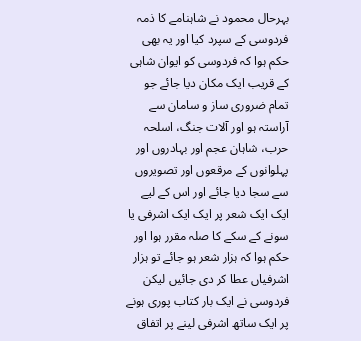بہرحال محمود نے شاہنامے کا ذمہ فردوسی کے سپرد کیا اور یہ بھی حکم ہوا کہ فردوسی کو ایوان شاہی کے قریب ایک مکان دیا جائے جو تمام ضروری ساز و سامان سے آراستہ ہو اور آلات جنگ، اسلحہ حرب، شاہان عجم اور بہادروں اور پہلوانوں کے مرقعوں اور تصویروں سے سجا دیا جائے اور اس کے لیے ایک ایک شعر پر ایک ایک اشرفی یا سونے کے سکے کا صلہ مقرر ہوا اور حکم ہوا کہ ہزار شعر ہو جائے تو ہزار اشرفیاں عطا کر دی جائیں لیکن فردوسی نے ایک بار کتاب پوری ہونے پر ایک ساتھ اشرفی لینے پر اتفاق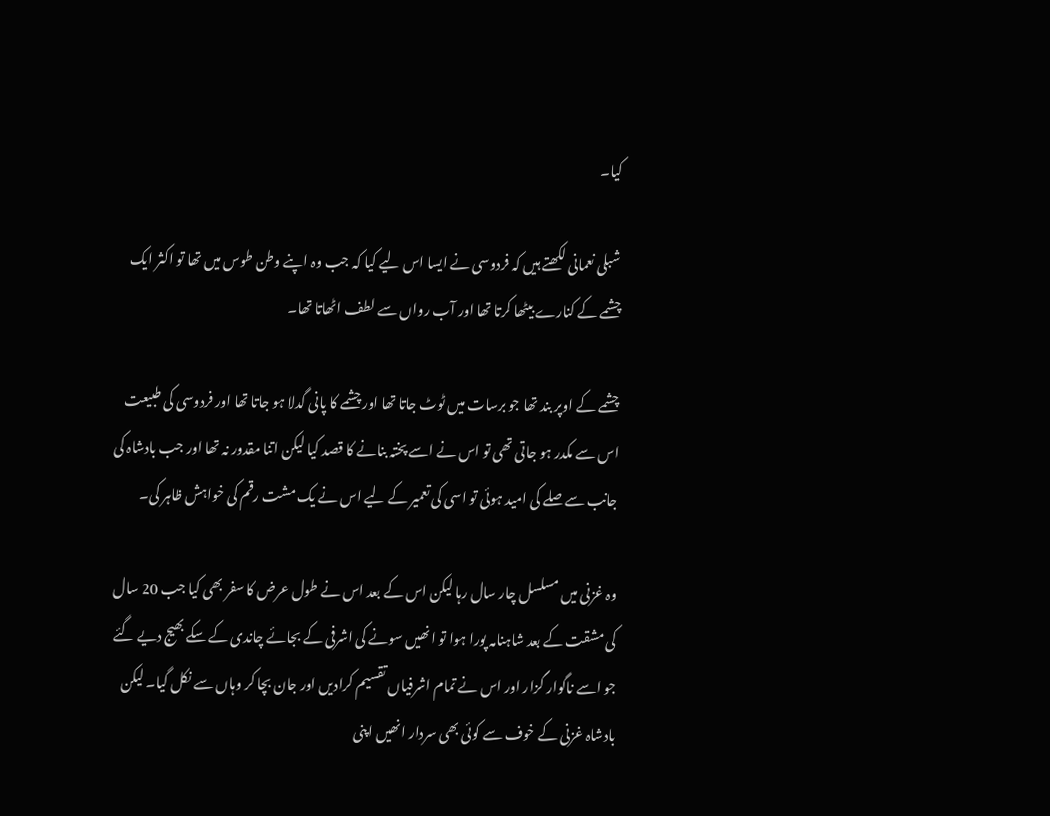کیا۔

شبلی نعمانی لکھتے ہیں کہ فردوسی نے ایسا اس لیے کیا کہ جب وہ اپنے وطن طوس میں تھا تو اکثر ایک چشمے کے کنارے بیٹھا کرتا تھا اور آب رواں سے لطف اٹھاتا تھا۔

چشمے کے اوپر بند تھا جو برسات میں ٹوٹ جاتا تھا اور چشمے کا پانی گدلا ہو جاتا تھا اور فردوسی کی طبیعت اس سے مکدر ہو جاتی تھی تو اس نے اسے پختہ بنانے کا قصد کیا لیکن اتنا مقدور نہ تھا اور جب بادشاہ کی جانب سے صلے کی امید ہوئی تو اسی کی تعمیر کے لیے اس نے یک مشت رقم کی خواہش ظاہر کی۔

وہ غزنی میں مسلسل چار سال رہا لیکن اس کے بعد اس نے طول عرض کا سفر بھی کیا جب 20 سال کی مشقت کے بعد شاہنامہ پورا ہوا تو انھیں سونے کی اشرفی کے بجائے چاندی کے سکے بھیج دیے گئے جو اسے ناگوار گزار اور اس نے تمام اشرفیاں تقسیم کرادیں اور جان بچا کر وہاں سے نکل گیا۔ لیکن بادشاہ غزنی کے خوف سے کوئی بھی سردار انھیں اپنی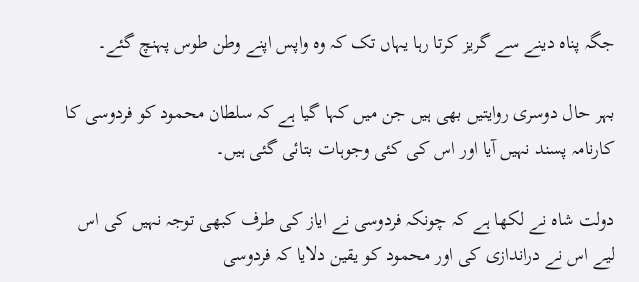جگہ پناہ دینے سے گریز کرتا رہا یہاں تک کہ وہ واپس اپنے وطن طوس پہنچ گئے۔

بہر حال دوسری روایتیں بھی ہیں جن میں کہا گیا ہے کہ سلطان محمود کو فردوسی کا کارنامہ پسند نہیں آیا اور اس کی کئی وجوہات بتائی گئی ہیں۔

دولت شاہ نے لکھا ہے کہ چونکہ فردوسی نے ایاز کی طرف کبھی توجہ نہیں کی اس لیے اس نے دراندازی کی اور محمود کو یقین دلایا کہ فردوسی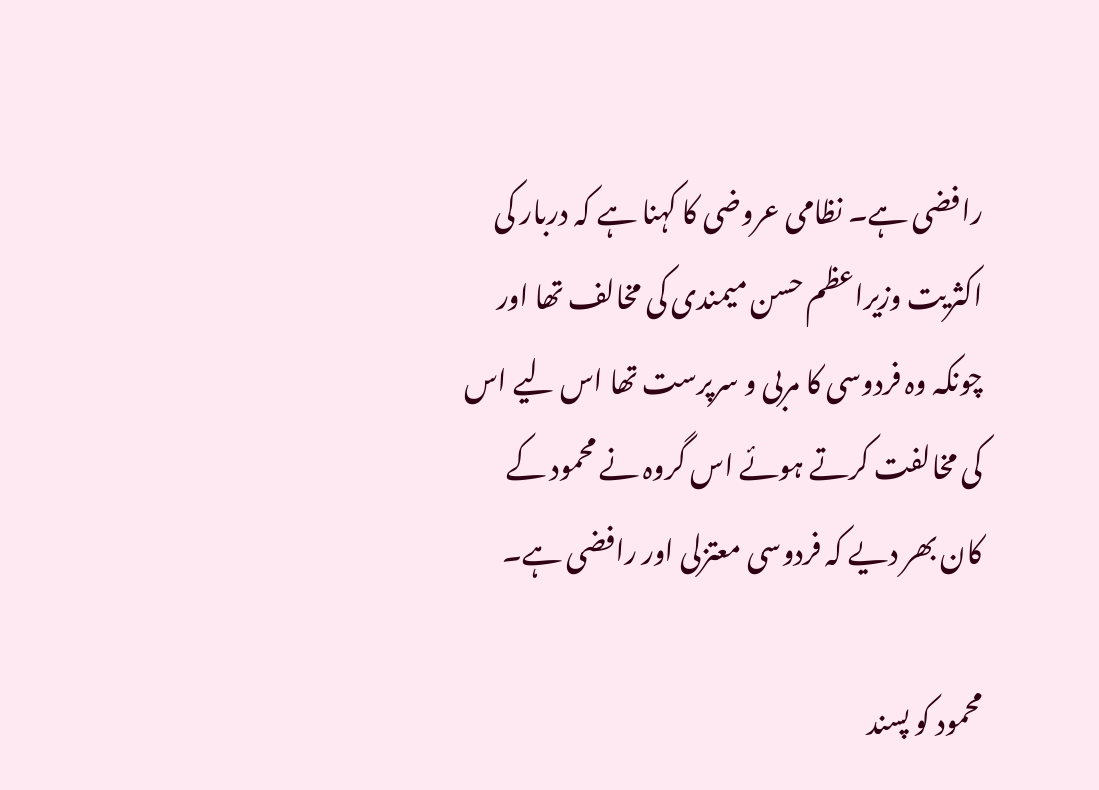رافضی ہے۔ نظامی عروضی کا کہنا ہے کہ دربار کی اکثریت وزیراعظم حسن میمندی کی مخالف تھا اور چونکہ وہ فردوسی کا مربی و سرپرست تھا اس لیے اس کی مخالفت کرتے ہوئے اس گروہ نے محمود کے کان بھر دیے کہ فردوسی معتزلی اور رافضی ہے۔

محمود کو پسند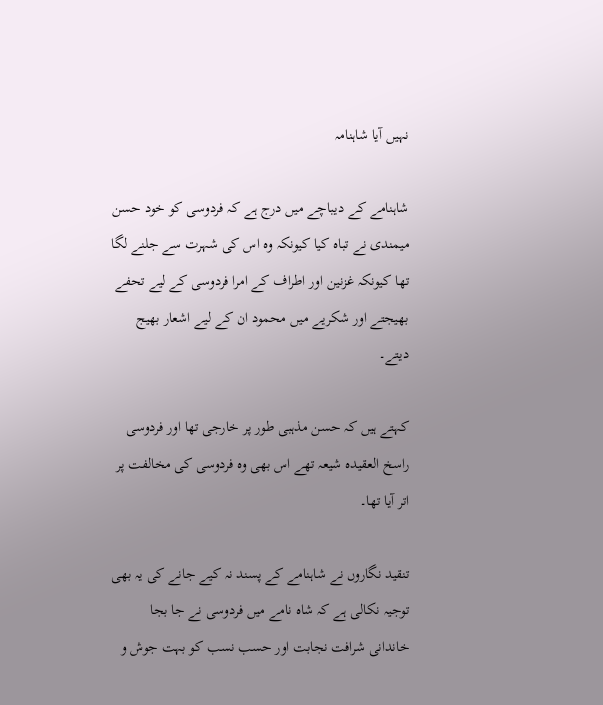نہیں آیا شاہنامہ

شاہنامے کے دیباچے میں درج ہے کہ فردوسی کو خود حسن میمندی نے تباہ کیا کیونکہ وہ اس کی شہرت سے جلنے لگا تھا کیونکہ غزنین اور اطراف کے امرا فردوسی کے لیے تحفے بھیجتے اور شکریے میں محمود ان کے لیے اشعار بھیج دیتے۔

کہتے ہیں کہ حسن مذہبی طور پر خارجی تھا اور فردوسی راسخ العقیدہ شیعہ تھے اس بھی وہ فردوسی کی مخالفت پر اتر آیا تھا۔

تنقید نگاروں نے شاہنامے کے پسند نہ کیے جانے کی یہ بھی توجیہ نکالی ہے کہ شاہ نامے میں فردوسی نے جا بجا خاندانی شرافت نجابت اور حسب نسب کو بہت جوش و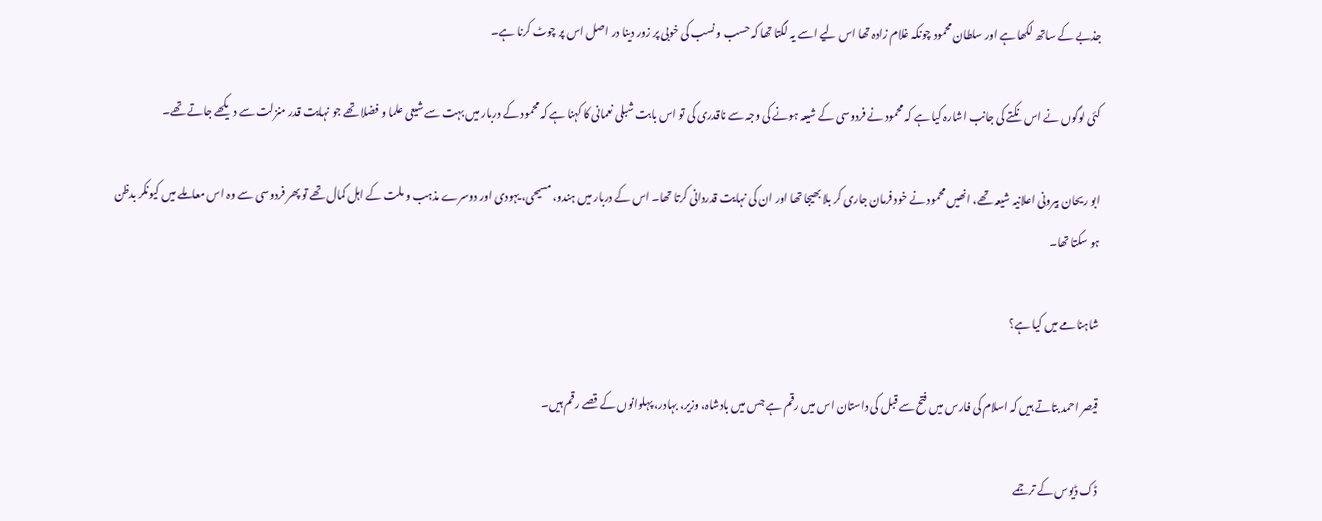جذبے کے ساتھ لکھا ہے اور سلطان محمود چونکہ غلام زادہ تھا اس لیے اسے یہ لگتا تھا کہ حسب و نسب کی خوبی پر زور دینا در اصل اس پر چوٹ کرنا ہے۔

کئی لوگوں نے اس نکتے کی جانب اشارہ کیا ہے کہ محمود نے فردوسی کے شیعہ ہونے کی وجہ سے ناقدری کی تو اس بابت شبلی نعمانی کا کہنا ہے کہ محمود کے دربار میں بہت سے شیعی علما و فضلا تھے جو نہایت قدر منزلت سے دیکھے جاتے تھے۔

ابو ریحان بیرونی اعلانیہ شیعہ تھے، انھیں محمود نے خود فرمان جاری کر بلا بھیجا تھا اور ان کی نہایت قدردانی کرتا تھا۔ اس کے دربار میں ہندو، مسیحی، یہودی اور دوسرے مذہب و ملت کے اہل کمال تھے تو پھر فردوسی سے وہ اس معاملے میں کیونکر بدظن ہو سکتا تھا۔

شاہنامے میں کیا ہے؟

قیصر احمد بتاتے ہیں کہ اسلام کی فارس میں فتح سے قبل کی داستان اس میں رقم ہے جس میں بادشاہ، وزیر، بہادر، پہلوانوں کے قصے رقم ہیں۔

ڈک ڈیوس کے ترجمے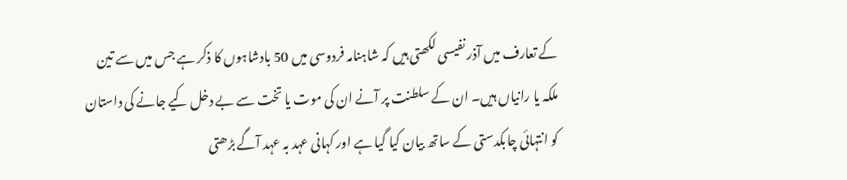کے تعارف میں آذر نفیسی لکھتی ہیں کہ شاہنامہ فردوسی میں 50 بادشاہوں کا ذکر ہے جس میں سے تین ملکہ یا رانیاں ہیں۔ ان کے سلطنت پر آنے ان کی موت یا تخت سے بے دخل کیے جانے کی داستان کو انتہائی چابکدستی کے ساتھ بیان کیا گیا ہے اور کہانی عہد بہ عہد آگے بڑھتی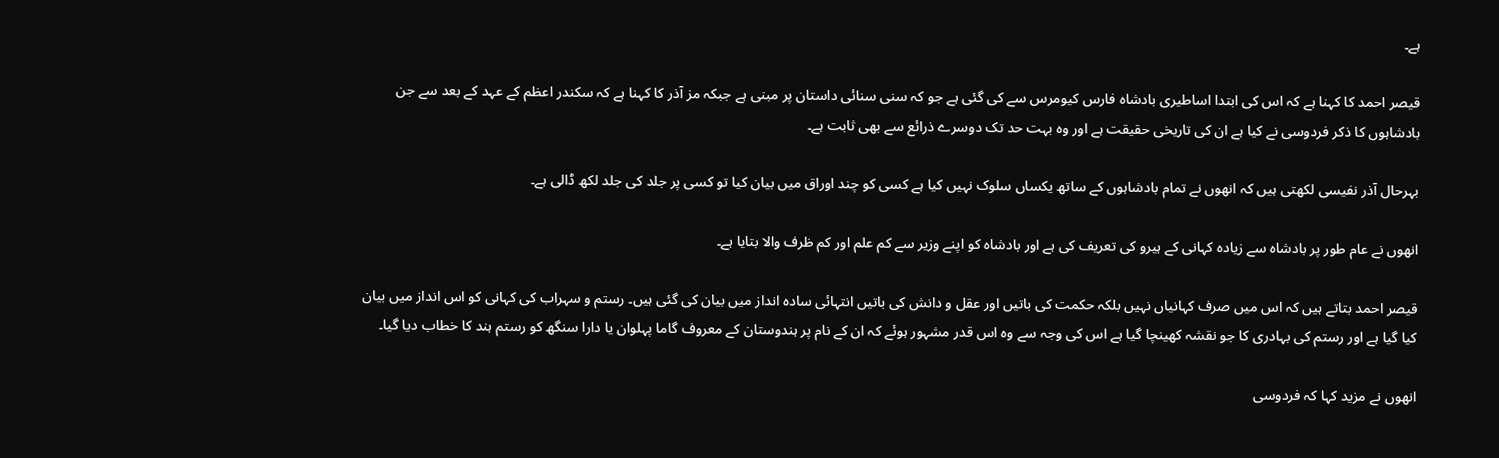ہے۔

قیصر احمد کا کہنا ہے کہ اس کی ابتدا اساطیری بادشاہ فارس کیومرس سے کی گئی ہے جو کہ سنی سنائی داستان پر مبنی ہے جبکہ مز آذر کا کہنا ہے کہ سکندر اعظم کے عہد کے بعد سے جن بادشاہوں کا ذکر فردوسی نے کیا ہے ان کی تاریخی حقیقت ہے اور وہ بہت حد تک دوسرے ذرائع سے بھی ثابت ہے۔

بہرحال آذر نفیسی لکھتی ہیں کہ انھوں نے تمام بادشاہوں کے ساتھ یکساں سلوک نہیں کیا ہے کسی کو چند اوراق میں بیان کیا تو کسی پر جلد کی جلد لکھ ڈالی ہے۔

انھوں نے عام طور پر بادشاہ سے زیادہ کہانی کے ہیرو کی تعریف کی ہے اور بادشاہ کو اپنے وزیر سے کم علم اور کم ظرف والا بتایا ہے۔

قیصر احمد بتاتے ہیں کہ اس میں صرف کہانیاں نہیں بلکہ حکمت کی باتیں اور عقل و دانش کی باتیں انتہائی سادہ انداز میں بیان کی گئی ہیں۔ رستم و سہراب کی کہانی کو اس انداز میں بیان کیا گیا ہے اور رستم کی بہادری کا جو نقشہ کھینچا گیا ہے اس کی وجہ سے وہ اس قدر مشہور ہوئے کہ ان کے نام پر ہندوستان کے معروف گاما پہلوان یا دارا سنگھ کو رستم ہند کا خطاب دیا گیا۔

انھوں نے مزید کہا کہ فردوسی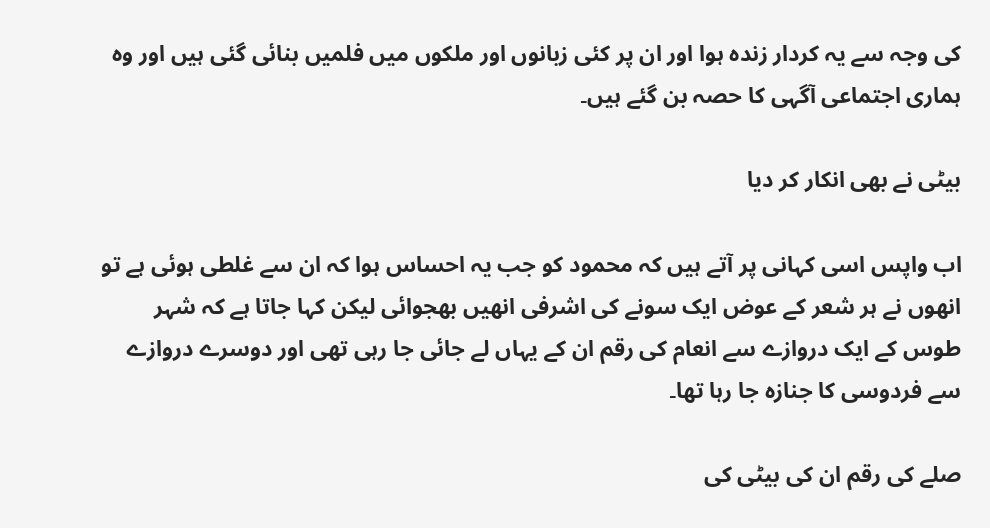کی وجہ سے یہ کردار زندہ ہوا اور ان پر کئی زبانوں اور ملکوں میں فلمیں بنائی گئی ہیں اور وہ ہماری اجتماعی آگہی کا حصہ بن گئے ہیں۔

بیٹی نے بھی انکار کر دیا

اب واپس اسی کہانی پر آتے ہیں کہ محمود کو جب یہ احساس ہوا کہ ان سے غلطی ہوئی ہے تو انھوں نے ہر شعر کے عوض ایک سونے کی اشرفی انھیں بھجوائی لیکن کہا جاتا ہے کہ شہر طوس کے ایک دروازے سے انعام کی رقم ان کے یہاں لے جائی جا رہی تھی اور دوسرے دروازے سے فردوسی کا جنازہ جا رہا تھا۔

صلے کی رقم ان کی بیٹی کی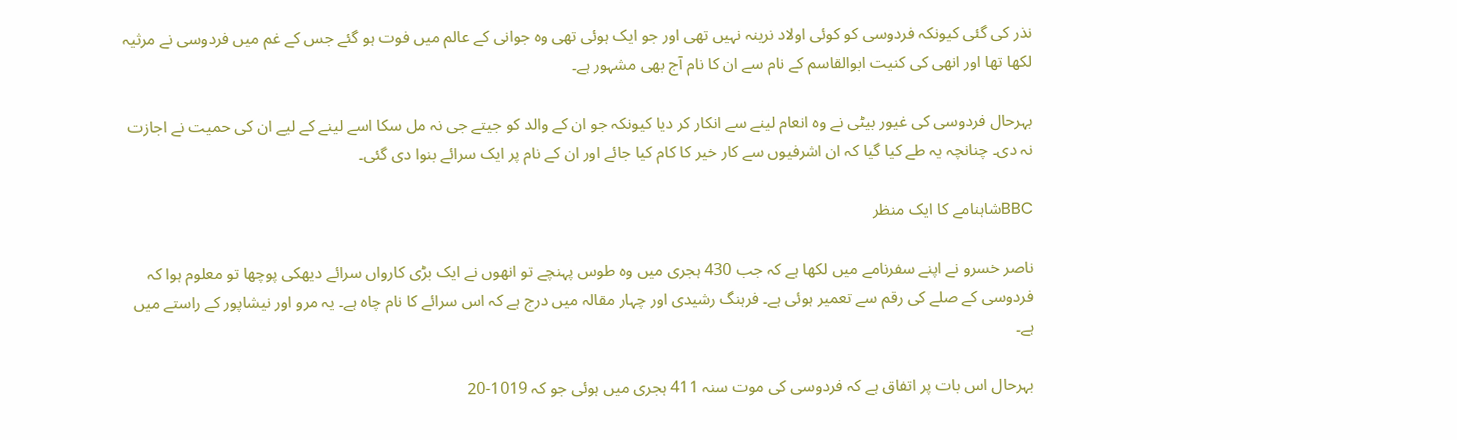نذر کی گئی کیونکہ فردوسی کو کوئی اولاد نرینہ نہیں تھی اور جو ایک ہوئی تھی وہ جوانی کے عالم میں فوت ہو گئے جس کے غم میں فردوسی نے مرثیہ لکھا تھا اور انھی کی کنیت ابوالقاسم کے نام سے ان کا نام آج بھی مشہور ہے۔

بہرحال فردوسی کی غیور بیٹی نے وہ انعام لینے سے انکار کر دیا کیونکہ جو ان کے والد کو جیتے جی نہ مل سکا اسے لینے کے لیے ان کی حمیت نے اجازت نہ دی۔ چنانچہ یہ طے کیا گیا کہ ان اشرفیوں سے کار خیر کا کام کیا جائے اور ان کے نام پر ایک سرائے بنوا دی گئی۔

BBCشاہنامے کا ایک منظر

ناصر خسرو نے اپنے سفرنامے میں لکھا ہے کہ جب 430 ہجری میں وہ طوس پہنچے تو انھوں نے ایک بڑی کارواں سرائے دیھکی پوچھا تو معلوم ہوا کہ فردوسی کے صلے کی رقم سے تعمیر ہوئی ہے۔ فرہنگ رشیدی اور چہار مقالہ میں درج ہے کہ اس سرائے کا نام چاہ ہے۔ یہ مرو اور نیشاپور کے راستے میں ہے۔

بہرحال اس بات پر اتفاق ہے کہ فردوسی کی موت سنہ 411 ہجری میں ہوئی جو کہ 1019-20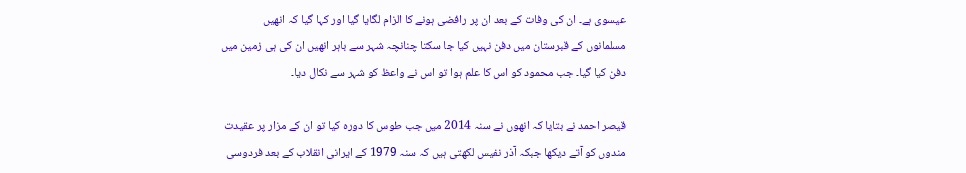عیسوی ہے۔ ان کی وفات کے بعد ان پر رافضی ہونے کا الزام لگایا گیا اور کہا گیا کہ انھیں مسلمانوں کے قبرستان میں دفن نہیں کیا جا سکتا چنانچہ شہر سے باہر انھیں ان کی ہی زمین میں دفن کیا گيا۔ جب محمود کو اس کا علم ہوا تو اس نے واعظ کو شہر سے نکال دیا۔

قیصر احمد نے بتایا کہ انھوں نے سنہ 2014 میں جب طوس کا دورہ کیا تو ان کے مزار پر عقیدت مندوں کو آتے دیکھا جبکہ آذر نفیس لکھتی ہیں کہ سنہ 1979 کے ایرانی انقلاب کے بعد فردوسی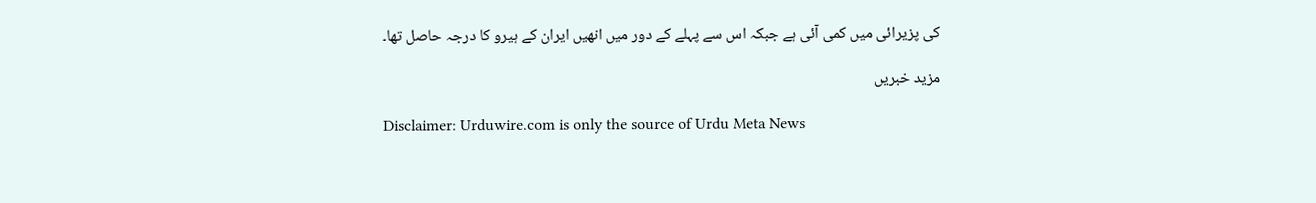کی پزیرائی میں کمی آئی ہے جبکہ اس سے پہلے کے دور میں انھیں ایران کے ہیرو کا درجہ حاصل تھا۔

مزید خبریں

Disclaimer: Urduwire.com is only the source of Urdu Meta News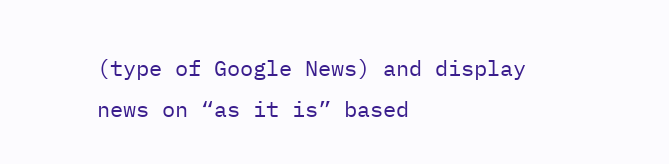(type of Google News) and display news on “as it is” based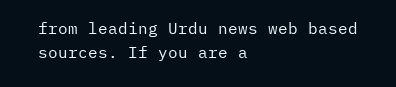from leading Urdu news web based sources. If you are a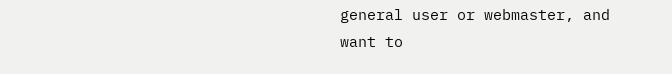general user or webmaster, and want to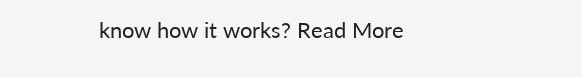know how it works? Read More